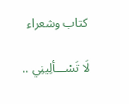كتاب وشعراء

لَا تَسْـــألِينِي ..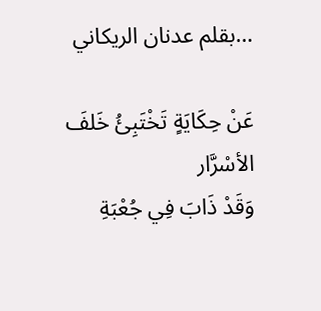…بقلم عدنان الريكاني

عَنْ حِكَايَةٍ تَخْتَبِئُ خَلفَ الأسْرَّار
وَقَدْ ذَابَ فِي جُعْبَةِ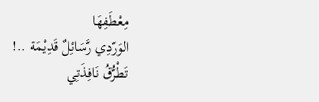مِعْطَفِهَا
الوَرّدِي رَّسَائِلٌ قَدِيْمَة ..!
تَطْرُّقُ نَافِذَتِي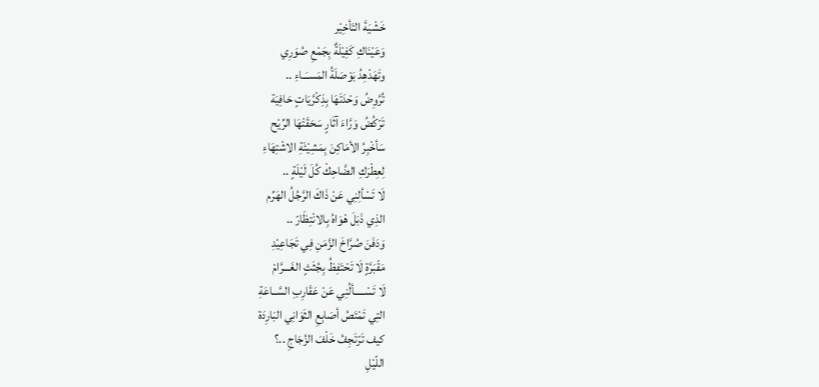خَشْيَةَ التَأخِيْر
وَعَيْنَاكِ كَفِيْلَةٌ بِجَمْعِ صُوَرِي
وتَهَدْهِدُ بَوْصَلَةُ المَسـَــاءِ ..
تُرَّوِضُ وَحْدَتَهَا بِذِكْرَّيَاتٍ حَافِيَة
تَرّكُضُ وَرَّاءَ آثَارٍ سَحَقَتْهَا الرِّيْح
سَأخْبِرُ الأمَاكِنَ بِمَشِيْئَةِ الاشْتِهَاءِ
لِعِطْرَكِ الضَّاحِكْ كُلَ لَيْلَةٍ ..
لَا تَسْألِنِي عَنْ ذَاكَ الرَّجُلُ الهَرِّم
الذِي ذَبَلَ هْوَاهُ بِالانْتِظَارّ ..
وَدَفَنَ صُرَّاخَ الزَّمَنِ فِي تَجَاعِيْدِ
مَقْبَرَّةٍ لَا تَحْتَفِظُ بِجُثَثٍ الغَـــرَّامْ
لَا تَسْـــــألُنِي عَنْ عَقَارِبِ السَّــاعَةِ
التِي تَمْتَصُ أصَابِعِ الثَوَانِي البَارِدَة
كيف تَرّتَجِفُ خَلْفَ الزُجَاجِ ..؟
اللّيْلِ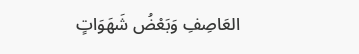العَاصِفِ وَبَعْضُ شَهَوَاتٍ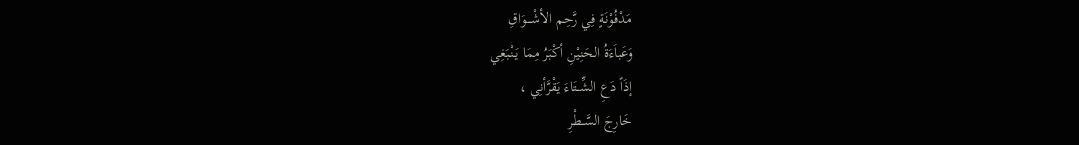مَدْفُوْنَةٍ فِي رَّحِم الأشْــــوَاقِ
وَعَباَءَةُ الحَنِيْنِ أكْبَرُ مِمَا يَنْبَغِي
إذَاً دَعِ الشِّــتَاءَ يَقْرَّأنِي ،
خَارِجَ السَّــطْرِ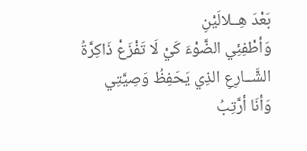بَعْدَ هِــلالَيْنِ
وَأطْفِئِي الضَّوْءَ كَيْ لَا تَفْزَعْ ذَاكِرَّةُ
الشَّــارِعِ الذِي يَحَفِظُ وَصِيَّتِي
وَأنَا أرَّتِبُ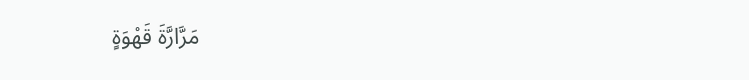مَرَّارَّةَ قَهْوَةٍ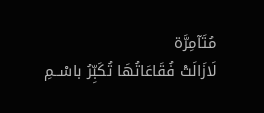مُتَآمِرَّة
لَازَالَتْ فُقَاعَاتُهَا تُكَبِّرُ باسْــمِ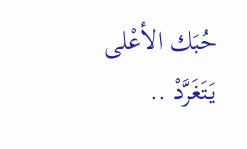حُبَك الأعْلى يَتَغَرَّدْ ..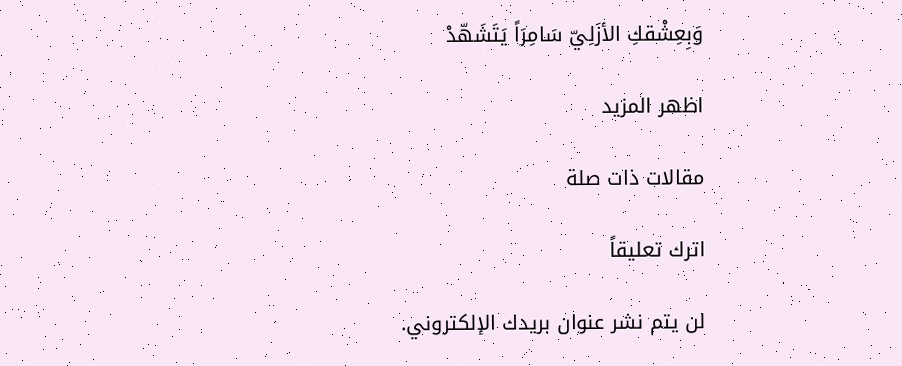وَبِعِشْقكِ الأزَلِيّ سَامِرَاً يَتَشَهّدْ

اظهر المزيد

مقالات ذات صلة

اترك تعليقاً

لن يتم نشر عنوان بريدك الإلكتروني.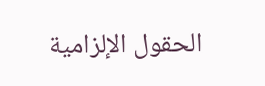الحقول الإلزامية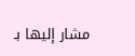مشار إليها بـ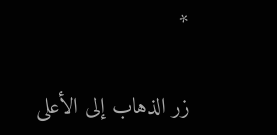*

زر الذهاب إلى الأعلى